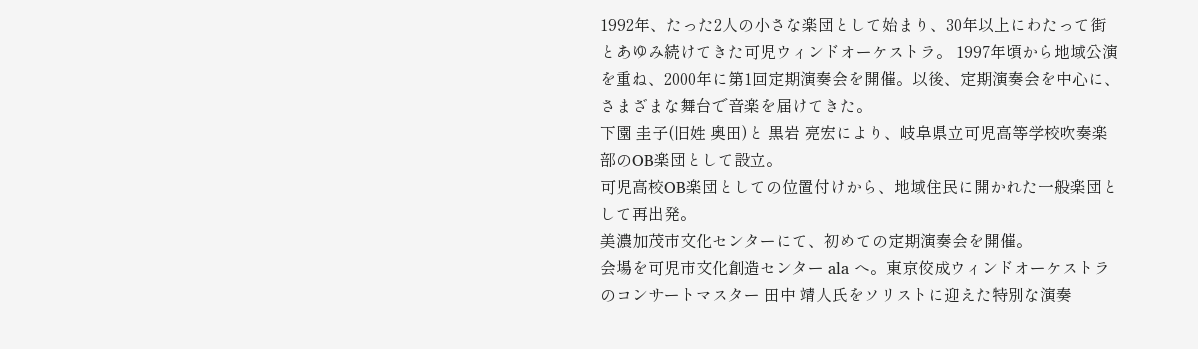1992年、たった2人の小さな楽団として始まり、30年以上にわたって街とあゆみ続けてきた可児ウィンドオーケストラ。 1997年頃から地域公演を重ね、2000年に第1回定期演奏会を開催。以後、定期演奏会を中心に、さまざまな舞台で音楽を届けてきた。
下園 圭子(旧姓 奥田)と 黒岩 亮宏により、岐阜県立可児高等学校吹奏楽部のOB楽団として設立。
可児高校OB楽団としての位置付けから、地域住民に開かれた一般楽団として再出発。
美濃加茂市文化センターにて、初めての定期演奏会を開催。
会場を可児市文化創造センター ala へ。東京佼成ウィンドオーケストラのコンサートマスター 田中 靖人氏をソリストに迎えた特別な演奏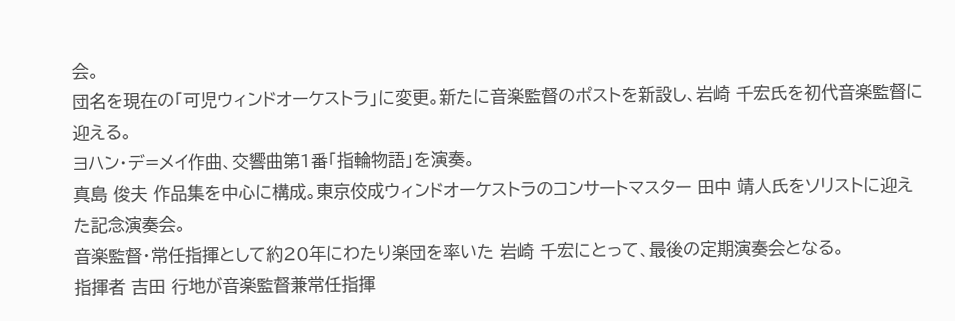会。
団名を現在の「可児ウィンドオーケストラ」に変更。新たに音楽監督のポストを新設し、岩崎 千宏氏を初代音楽監督に迎える。
ヨハン・デ=メイ作曲、交響曲第1番「指輪物語」を演奏。
真島 俊夫 作品集を中心に構成。東京佼成ウィンドオーケストラのコンサートマスター 田中 靖人氏をソリストに迎えた記念演奏会。
音楽監督・常任指揮として約20年にわたり楽団を率いた 岩崎 千宏にとって、最後の定期演奏会となる。
指揮者 吉田 行地が音楽監督兼常任指揮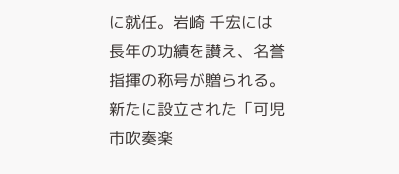に就任。岩崎 千宏には長年の功績を讃え、名誉指揮の称号が贈られる。
新たに設立された「可児市吹奏楽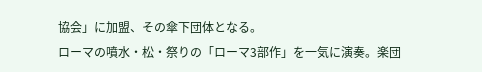協会」に加盟、その傘下団体となる。
ローマの噴水・松・祭りの「ローマ3部作」を一気に演奏。楽団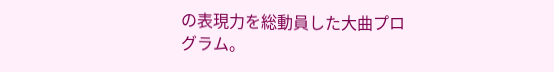の表現力を総動員した大曲プログラム。